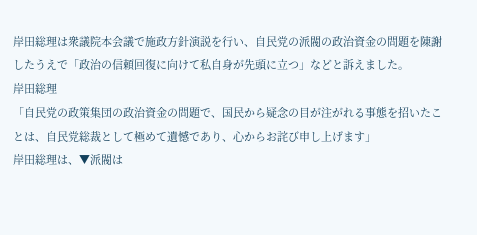岸田総理は衆議院本会議で施政方針演説を行い、自民党の派閥の政治資金の問題を陳謝したうえで「政治の信頼回復に向けて私自身が先頭に立つ」などと訴えました。
岸田総理
「自民党の政策集団の政治資金の問題で、国民から疑念の目が注がれる事態を招いたことは、自民党総裁として極めて遺憾であり、心からお詫び申し上げます」
岸田総理は、▼派閥は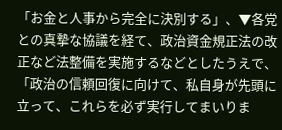「お金と人事から完全に決別する」、▼各党との真摯な協議を経て、政治資金規正法の改正など法整備を実施するなどとしたうえで、「政治の信頼回復に向けて、私自身が先頭に立って、これらを必ず実行してまいりま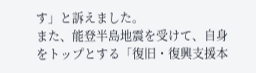す」と訴えました。
また、能登半島地震を受けて、自身をトップとする「復旧・復興支援本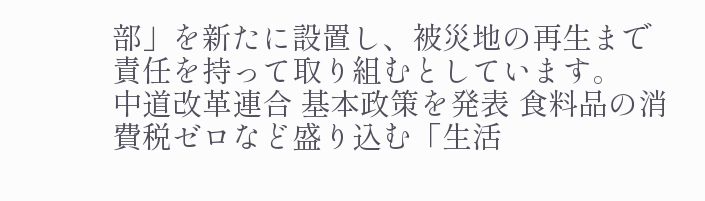部」を新たに設置し、被災地の再生まで責任を持って取り組むとしています。
中道改革連合 基本政策を発表 食料品の消費税ゼロなど盛り込む「生活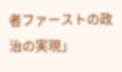者ファーストの政治の実現」